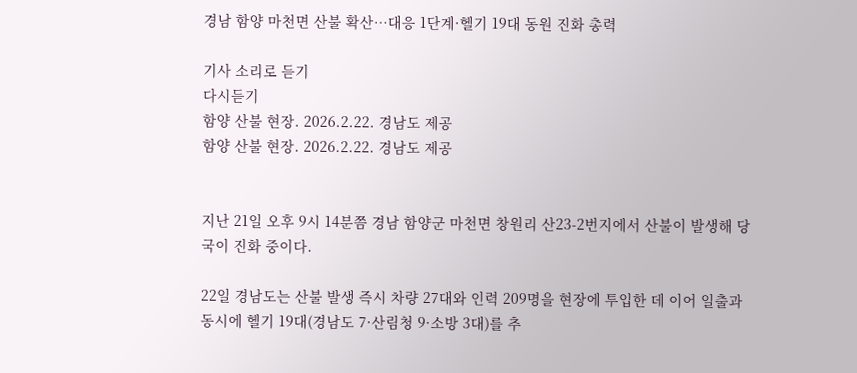경남 함양 마천면 산불 확산…대응 1단계·헬기 19대 동원 진화 총력

기사 소리로 듣기
다시듣기
함양 산불 현장. 2026.2.22. 경남도 제공
함양 산불 현장. 2026.2.22. 경남도 제공


지난 21일 오후 9시 14분쯤 경남 함양군 마천면 창원리 산23-2번지에서 산불이 발생해 당국이 진화 중이다.

22일 경남도는 산불 발생 즉시 차량 27대와 인력 209명을 현장에 투입한 데 이어 일출과 동시에 헬기 19대(경남도 7·산림청 9·소방 3대)를 추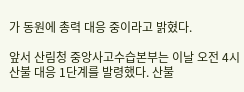가 동원에 총력 대응 중이라고 밝혔다.

앞서 산림청 중앙사고수습본부는 이날 오전 4시 산불 대응 1단계를 발령했다. 산불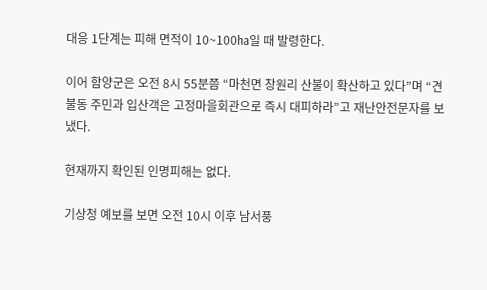대응 1단계는 피해 면적이 10~100㏊일 때 발령한다.

이어 함양군은 오전 8시 55분쯤 “마천면 창원리 산불이 확산하고 있다”며 “견불동 주민과 입산객은 고정마을회관으로 즉시 대피하라”고 재난안전문자를 보냈다.

현재까지 확인된 인명피해는 없다.

기상청 예보를 보면 오전 10시 이후 남서풍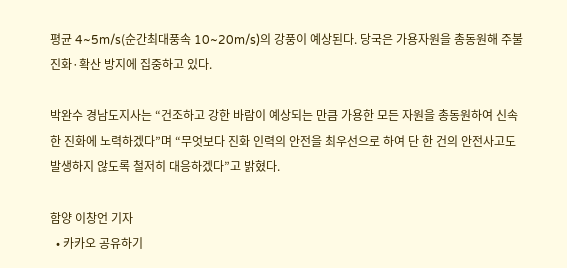평균 4~5m/s(순간최대풍속 10~20m/s)의 강풍이 예상된다. 당국은 가용자원을 총동원해 주불 진화·확산 방지에 집중하고 있다.

박완수 경남도지사는 “건조하고 강한 바람이 예상되는 만큼 가용한 모든 자원을 총동원하여 신속한 진화에 노력하겠다”며 “무엇보다 진화 인력의 안전을 최우선으로 하여 단 한 건의 안전사고도 발생하지 않도록 철저히 대응하겠다”고 밝혔다.

함양 이창언 기자
  • 카카오 공유하기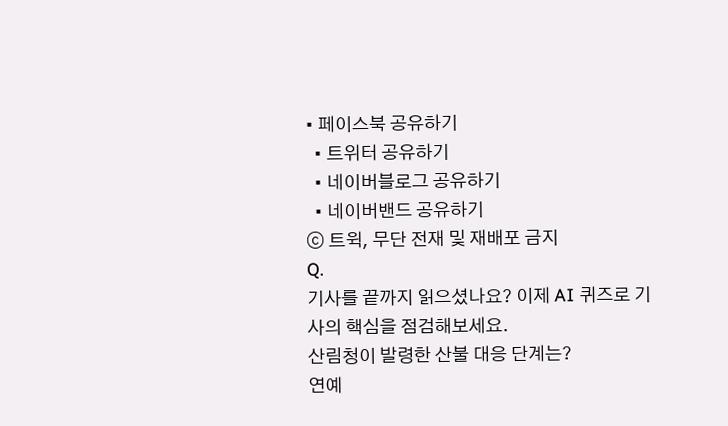• 페이스북 공유하기
  • 트위터 공유하기
  • 네이버블로그 공유하기
  • 네이버밴드 공유하기
ⓒ 트윅, 무단 전재 및 재배포 금지
Q.
기사를 끝까지 읽으셨나요? 이제 AI 퀴즈로 기사의 핵심을 점검해보세요.
산림청이 발령한 산불 대응 단계는?
연예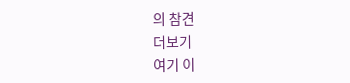의 참견
더보기
여기 이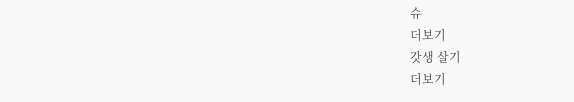슈
더보기
갓생 살기
더보기